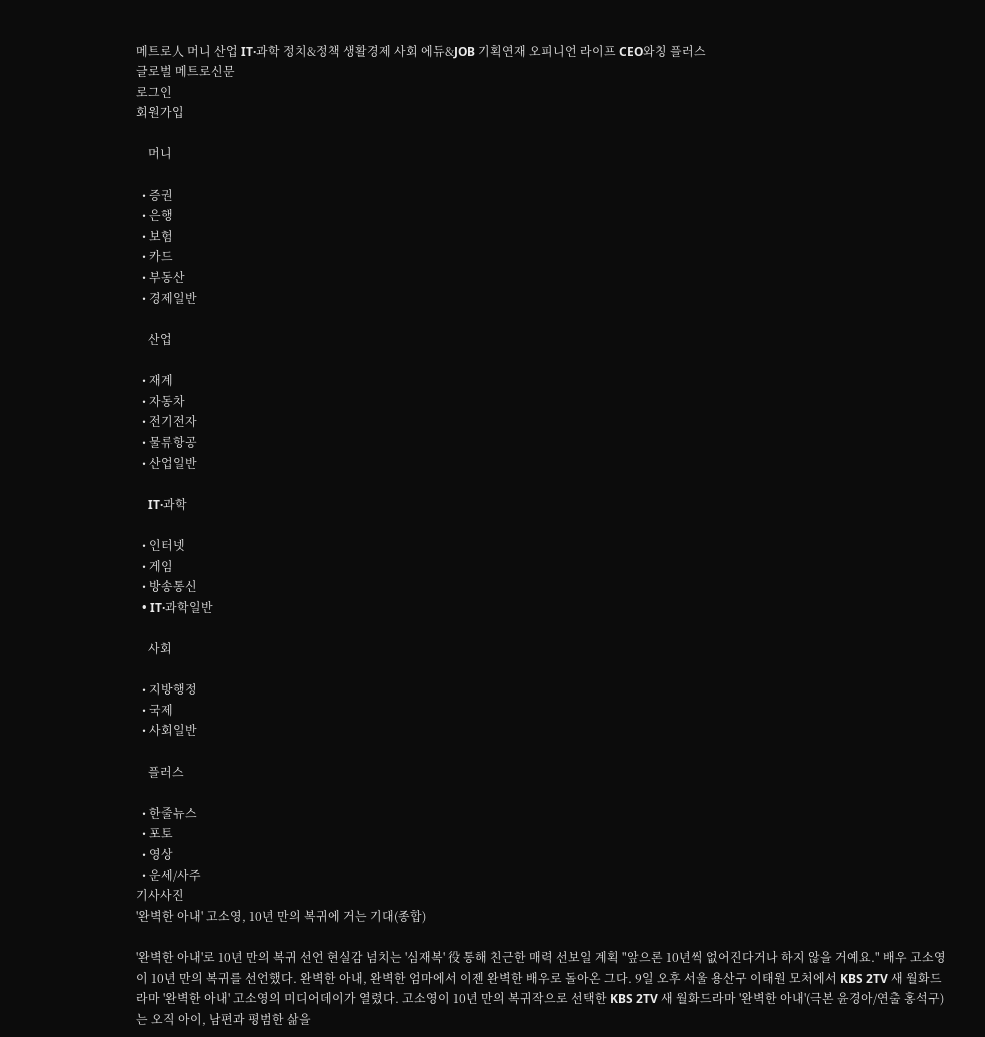메트로人 머니 산업 IT·과학 정치&정책 생활경제 사회 에듀&JOB 기획연재 오피니언 라이프 CEO와칭 플러스
글로벌 메트로신문
로그인
회원가입

    머니

  • 증권
  • 은행
  • 보험
  • 카드
  • 부동산
  • 경제일반

    산업

  • 재계
  • 자동차
  • 전기전자
  • 물류항공
  • 산업일반

    IT·과학

  • 인터넷
  • 게임
  • 방송통신
  • IT·과학일반

    사회

  • 지방행정
  • 국제
  • 사회일반

    플러스

  • 한줄뉴스
  • 포토
  • 영상
  • 운세/사주
기사사진
'완벽한 아내' 고소영, 10년 만의 복귀에 거는 기대(종합)

'완벽한 아내'로 10년 만의 복귀 선언 현실감 넘치는 '심재복' 役 통해 친근한 매력 선보일 계획 "앞으론 10년씩 없어진다거나 하지 않을 거예요." 배우 고소영이 10년 만의 복귀를 선언했다. 완벽한 아내, 완벽한 엄마에서 이젠 완벽한 배우로 돌아온 그다. 9일 오후 서울 용산구 이태원 모처에서 KBS 2TV 새 월화드라마 '완벽한 아내' 고소영의 미디어데이가 열렸다. 고소영이 10년 만의 복귀작으로 선택한 KBS 2TV 새 월화드라마 '완벽한 아내'(극본 윤경아/연출 홍석구)는 오직 아이, 남편과 평범한 삶을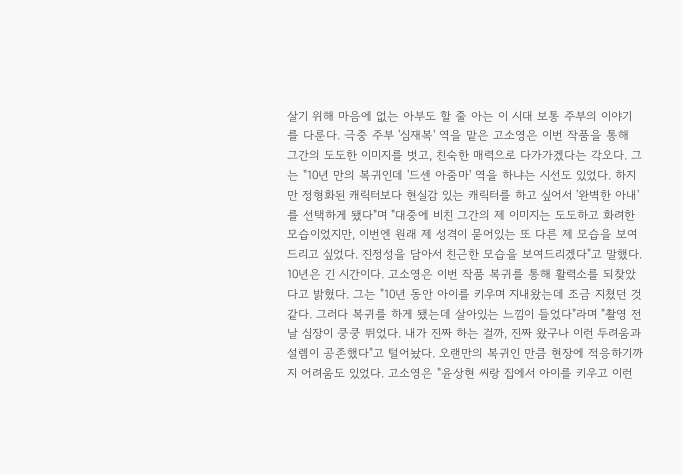살기 위해 마음에 없는 아부도 할 줄 아는 이 시대 보통 주부의 이야기를 다룬다. 극중 주부 '심재복' 역을 맡은 고소영은 이번 작품을 통해 그간의 도도한 이미지를 벗고, 친숙한 매력으로 다가가겠다는 각오다. 그는 "10년 만의 복귀인데 '드센 아줌마' 역을 하냐는 시선도 있었다. 하지만 정형화된 캐릭터보다 현실감 있는 캐릭터를 하고 싶어서 '완벽한 아내'를 선택하게 됐다"며 "대중에 비친 그간의 제 이미지는 도도하고 화려한 모습이었지만, 이번엔 원래 제 성격이 묻어있는 또 다른 제 모습을 보여드리고 싶었다. 진정성을 담아서 친근한 모습을 보여드리겠다"고 말했다. 10년은 긴 시간이다. 고소영은 이번 작품 복귀를 통해 활력소를 되찾았다고 밝혔다. 그는 "10년 동안 아이를 키우며 지내왔는데 조금 지쳤던 것 같다. 그러다 복귀를 하게 됐는데 살아있는 느낌이 들었다"라며 "촬영 전날 심장이 쿵쿵 뛰었다. 내가 진짜 하는 걸까, 진짜 왔구나 이런 두려움과 설렘이 공존했다"고 털어놨다. 오랜만의 복귀인 만큼 현장에 적응하기까지 어려움도 있었다. 고소영은 "윤상현 씨랑 집에서 아이를 키우고 이런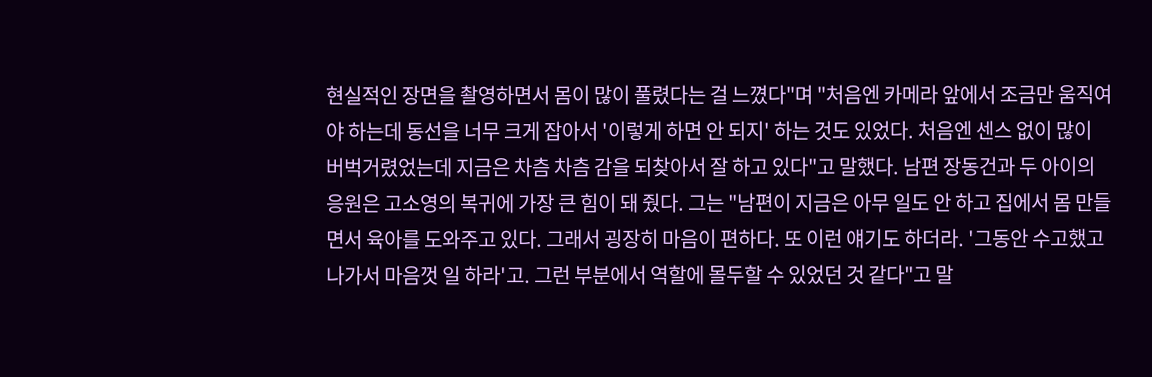현실적인 장면을 촬영하면서 몸이 많이 풀렸다는 걸 느꼈다"며 "처음엔 카메라 앞에서 조금만 움직여야 하는데 동선을 너무 크게 잡아서 '이렇게 하면 안 되지' 하는 것도 있었다. 처음엔 센스 없이 많이 버벅거렸었는데 지금은 차츰 차츰 감을 되찾아서 잘 하고 있다"고 말했다. 남편 장동건과 두 아이의 응원은 고소영의 복귀에 가장 큰 힘이 돼 줬다. 그는 "남편이 지금은 아무 일도 안 하고 집에서 몸 만들면서 육아를 도와주고 있다. 그래서 굉장히 마음이 편하다. 또 이런 얘기도 하더라. '그동안 수고했고 나가서 마음껏 일 하라'고. 그런 부분에서 역할에 몰두할 수 있었던 것 같다"고 말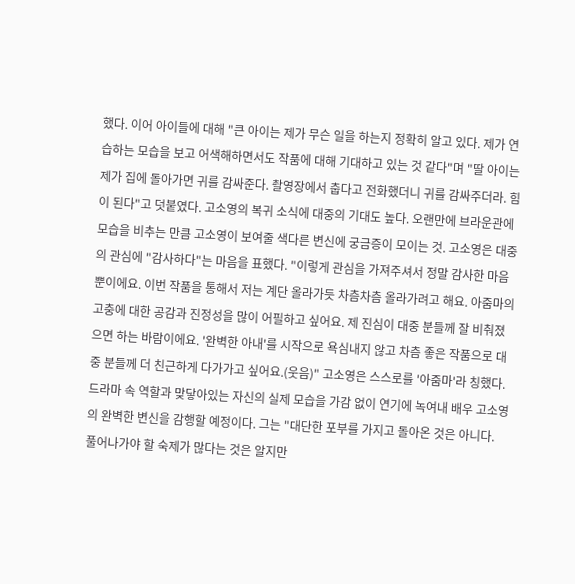했다. 이어 아이들에 대해 "큰 아이는 제가 무슨 일을 하는지 정확히 알고 있다. 제가 연습하는 모습을 보고 어색해하면서도 작품에 대해 기대하고 있는 것 같다"며 "딸 아이는 제가 집에 돌아가면 귀를 감싸준다. 촬영장에서 춥다고 전화했더니 귀를 감싸주더라. 힘이 된다"고 덧붙였다. 고소영의 복귀 소식에 대중의 기대도 높다. 오랜만에 브라운관에 모습을 비추는 만큼 고소영이 보여줄 색다른 변신에 궁금증이 모이는 것. 고소영은 대중의 관심에 "감사하다"는 마음을 표했다. "이렇게 관심을 가져주셔서 정말 감사한 마음뿐이에요. 이번 작품을 통해서 저는 계단 올라가듯 차츰차츰 올라가려고 해요. 아줌마의 고충에 대한 공감과 진정성을 많이 어필하고 싶어요. 제 진심이 대중 분들께 잘 비춰졌으면 하는 바람이에요. '완벽한 아내'를 시작으로 욕심내지 않고 차츰 좋은 작품으로 대중 분들께 더 친근하게 다가가고 싶어요.(웃음)" 고소영은 스스로를 '아줌마'라 칭했다. 드라마 속 역할과 맞닿아있는 자신의 실제 모습을 가감 없이 연기에 녹여내 배우 고소영의 완벽한 변신을 감행할 예정이다. 그는 "대단한 포부를 가지고 돌아온 것은 아니다. 풀어나가야 할 숙제가 많다는 것은 알지만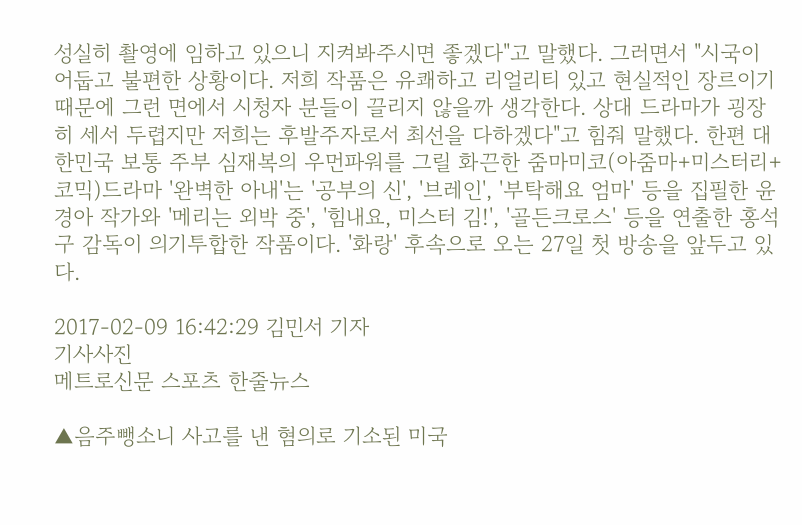성실히 촬영에 임하고 있으니 지켜봐주시면 좋겠다"고 말했다. 그러면서 "시국이 어둡고 불편한 상황이다. 저희 작품은 유쾌하고 리얼리티 있고 현실적인 장르이기 때문에 그런 면에서 시청자 분들이 끌리지 않을까 생각한다. 상대 드라마가 굉장히 세서 두렵지만 저희는 후발주자로서 최선을 다하겠다"고 힘줘 말했다. 한편 대한민국 보통 주부 심재복의 우먼파워를 그릴 화끈한 줌마미코(아줌마+미스터리+코믹)드라마 '완벽한 아내'는 '공부의 신', '브레인', '부탁해요 엄마' 등을 집필한 윤경아 작가와 '메리는 외박 중', '힘내요, 미스터 김!', '골든크로스' 등을 연출한 홍석구 감독이 의기투합한 작품이다. '화랑' 후속으로 오는 27일 첫 방송을 앞두고 있다.

2017-02-09 16:42:29 김민서 기자
기사사진
메트로신문 스포츠 한줄뉴스

▲음주뺑소니 사고를 낸 혐의로 기소된 미국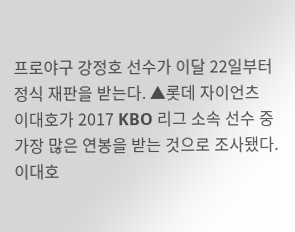프로야구 강정호 선수가 이달 22일부터 정식 재판을 받는다. ▲롯데 자이언츠 이대호가 2017 KBO 리그 소속 선수 중 가장 많은 연봉을 받는 것으로 조사됐다. 이대호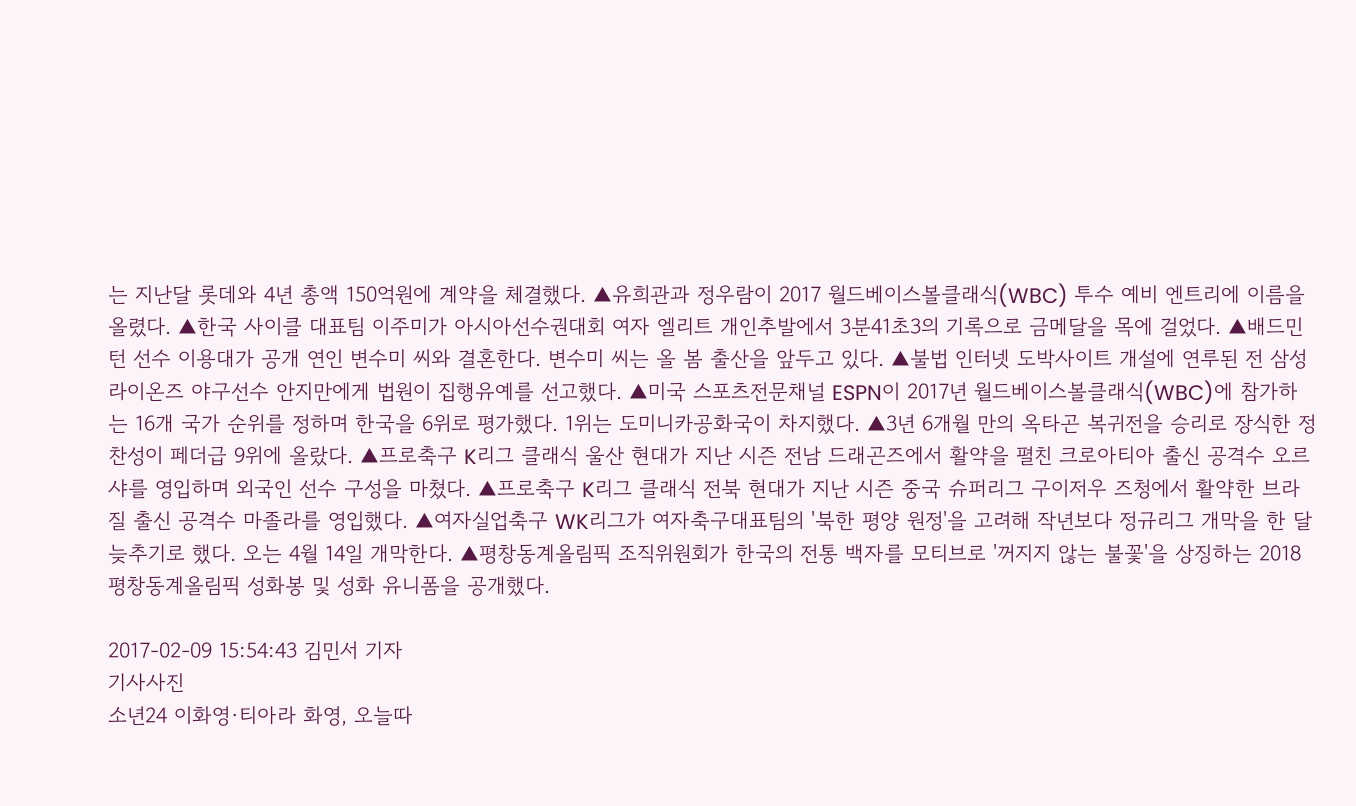는 지난달 롯데와 4년 총액 150억원에 계약을 체결했다. ▲유희관과 정우람이 2017 월드베이스볼클래식(WBC) 투수 예비 엔트리에 이름을 올렸다. ▲한국 사이클 대표팀 이주미가 아시아선수권대회 여자 엘리트 개인추발에서 3분41초3의 기록으로 금메달을 목에 걸었다. ▲배드민턴 선수 이용대가 공개 연인 변수미 씨와 결혼한다. 변수미 씨는 올 봄 출산을 앞두고 있다. ▲불법 인터넷 도박사이트 개설에 연루된 전 삼성라이온즈 야구선수 안지만에게 법원이 집행유예를 선고했다. ▲미국 스포츠전문채널 ESPN이 2017년 월드베이스볼클래식(WBC)에 참가하는 16개 국가 순위를 정하며 한국을 6위로 평가했다. 1위는 도미니카공화국이 차지했다. ▲3년 6개월 만의 옥타곤 복귀전을 승리로 장식한 정찬성이 페더급 9위에 올랐다. ▲프로축구 K리그 클래식 울산 현대가 지난 시즌 전남 드래곤즈에서 활약을 펼친 크로아티아 출신 공격수 오르샤를 영입하며 외국인 선수 구성을 마쳤다. ▲프로축구 K리그 클래식 전북 현대가 지난 시즌 중국 슈퍼리그 구이저우 즈청에서 활약한 브라질 출신 공격수 마졸라를 영입했다. ▲여자실업축구 WK리그가 여자축구대표팀의 '북한 평양 원정'을 고려해 작년보다 정규리그 개막을 한 달 늦추기로 했다. 오는 4월 14일 개막한다. ▲평창동계올림픽 조직위원회가 한국의 전통 백자를 모티브로 '꺼지지 않는 불꽃'을 상징하는 2018 평창동계올림픽 성화봉 및 성화 유니폼을 공개했다.

2017-02-09 15:54:43 김민서 기자
기사사진
소년24 이화영·티아라 화영, 오늘따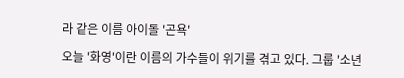라 같은 이름 아이돌 '곤욕'

오늘 '화영'이란 이름의 가수들이 위기를 겪고 있다. 그룹 '소년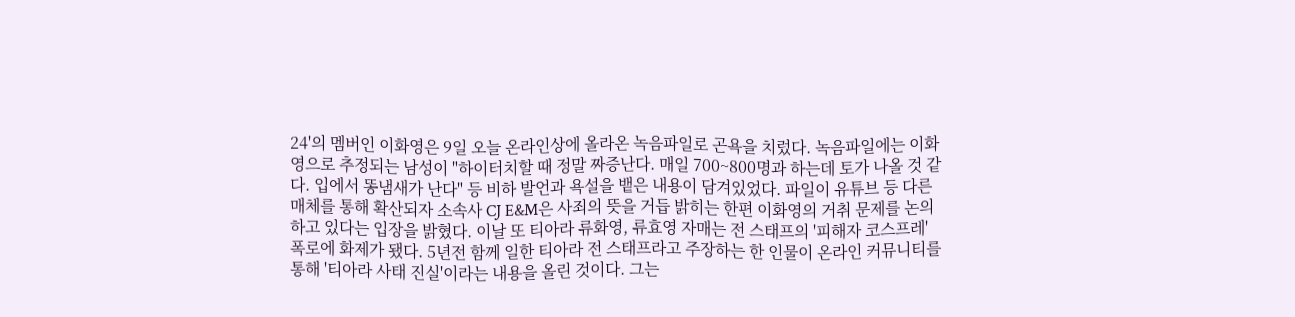24'의 멤버인 이화영은 9일 오늘 온라인상에 올라온 녹음파일로 곤욕을 치렀다. 녹음파일에는 이화영으로 추정되는 남성이 "하이터치할 때 정말 짜증난다. 매일 700~800명과 하는데 토가 나올 것 같다. 입에서 똥냄새가 난다" 등 비하 발언과 욕설을 뱉은 내용이 담겨있었다. 파일이 유튜브 등 다른 매체를 통해 확산되자 소속사 CJ E&M은 사죄의 뜻을 거듭 밝히는 한편 이화영의 거취 문제를 논의하고 있다는 입장을 밝혔다. 이날 또 티아라 류화영, 류효영 자매는 전 스태프의 '피해자 코스프레' 폭로에 화제가 됐다. 5년전 함께 일한 티아라 전 스태프라고 주장하는 한 인물이 온라인 커뮤니티를 통해 '티아라 사태 진실'이라는 내용을 올린 것이다. 그는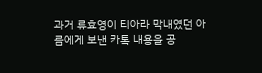과거 류효영이 티아라 막내였던 아름에게 보낸 카톡 내용을 공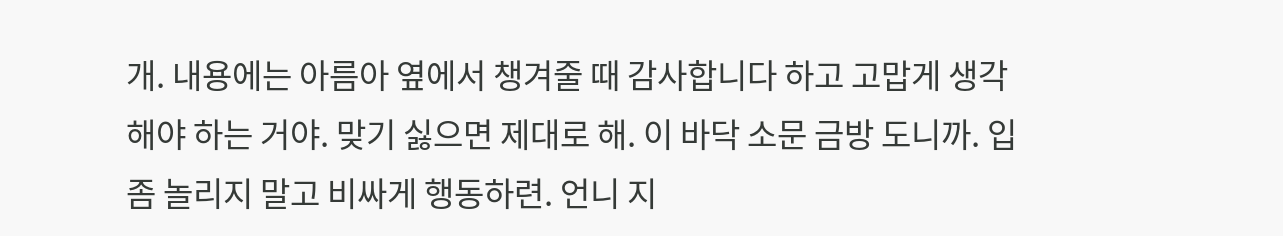개. 내용에는 아름아 옆에서 챙겨줄 때 감사합니다 하고 고맙게 생각해야 하는 거야. 맞기 싫으면 제대로 해. 이 바닥 소문 금방 도니까. 입 좀 놀리지 말고 비싸게 행동하련. 언니 지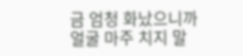금 엄청 화났으니까 얼굴 마주 치지 말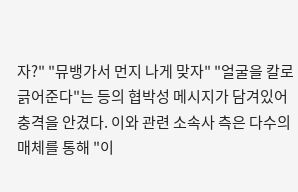자?" "뮤뱅가서 먼지 나게 맞자" "얼굴을 칼로 긁어준다"는 등의 협박성 메시지가 담겨있어 충격을 안겼다. 이와 관련 소속사 측은 다수의 매체를 통해 "이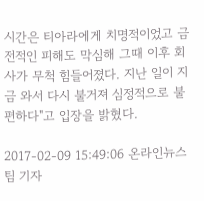시간은 티아라에게 치명적이었고 금전적인 피해도 막심해 그때 이후 회사가 무척 힘들어졌다. 지난 일이 지금 와서 다시 불거져 심정적으로 불편하다"고 입장을 밝혔다.

2017-02-09 15:49:06 온라인뉴스팀 기자